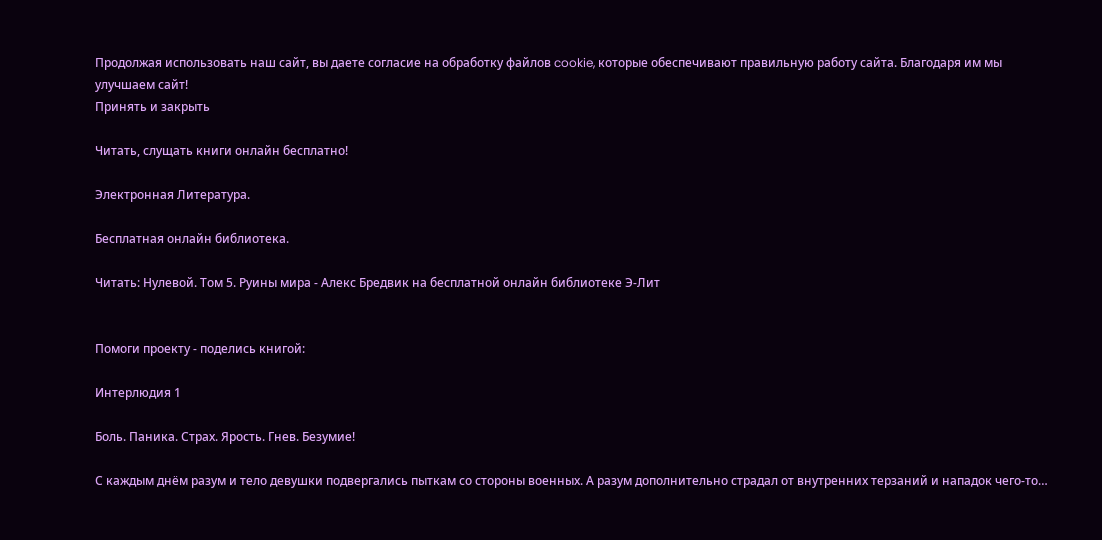Продолжая использовать наш сайт, вы даете согласие на обработку файлов cookie, которые обеспечивают правильную работу сайта. Благодаря им мы улучшаем сайт!
Принять и закрыть

Читать, слущать книги онлайн бесплатно!

Электронная Литература.

Бесплатная онлайн библиотека.

Читать: Нулевой. Том 5. Руины мира - Алекс Бредвик на бесплатной онлайн библиотеке Э-Лит


Помоги проекту - поделись книгой:

Интерлюдия 1

Боль. Паника. Страх. Ярость. Гнев. Безумие!

С каждым днём разум и тело девушки подвергались пыткам со стороны военных. А разум дополнительно страдал от внутренних терзаний и нападок чего-то…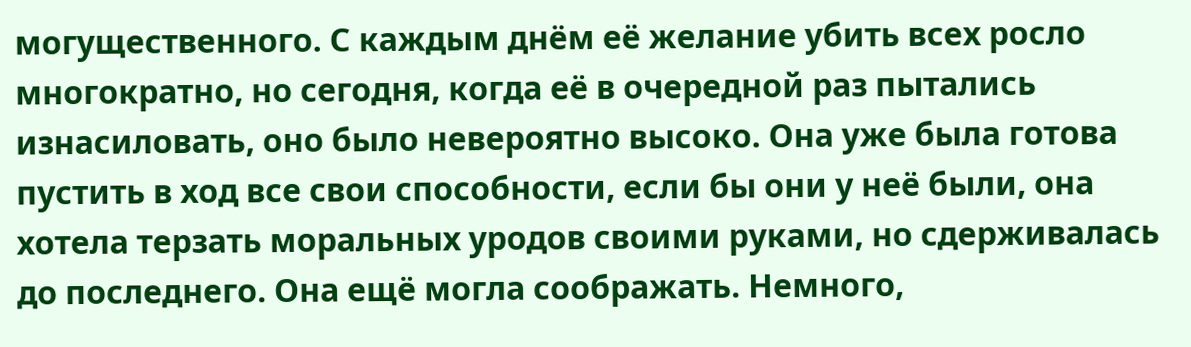могущественного. С каждым днём её желание убить всех росло многократно, но сегодня, когда её в очередной раз пытались изнасиловать, оно было невероятно высоко. Она уже была готова пустить в ход все свои способности, если бы они у неё были, она хотела терзать моральных уродов своими руками, но сдерживалась до последнего. Она ещё могла соображать. Немного,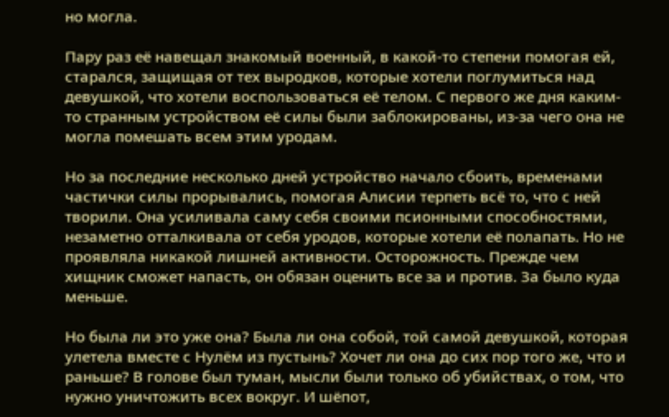но могла.

Пару раз её навещал знакомый военный, в какой-то степени помогая ей, старался, защищая от тех выродков, которые хотели поглумиться над девушкой, что хотели воспользоваться её телом. С первого же дня каким-то странным устройством её силы были заблокированы, из-за чего она не могла помешать всем этим уродам.

Но за последние несколько дней устройство начало сбоить, временами частички силы прорывались, помогая Алисии терпеть всё то, что с ней творили. Она усиливала саму себя своими псионными способностями, незаметно отталкивала от себя уродов, которые хотели её полапать. Но не проявляла никакой лишней активности. Осторожность. Прежде чем хищник сможет напасть, он обязан оценить все за и против. За было куда меньше.

Но была ли это уже она? Была ли она собой, той самой девушкой, которая улетела вместе с Нулём из пустынь? Хочет ли она до сих пор того же, что и раньше? В голове был туман, мысли были только об убийствах, о том, что нужно уничтожить всех вокруг. И шёпот,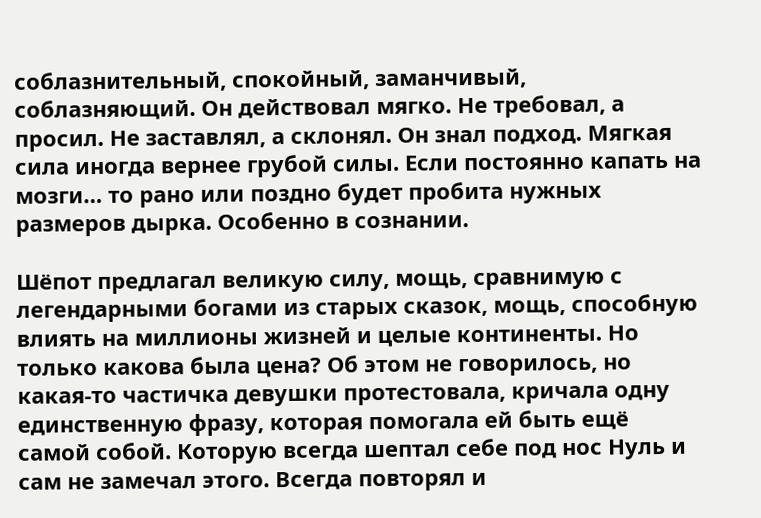соблазнительный, спокойный, заманчивый, соблазняющий. Он действовал мягко. Не требовал, а просил. Не заставлял, а склонял. Он знал подход. Мягкая сила иногда вернее грубой силы. Если постоянно капать на мозги… то рано или поздно будет пробита нужных размеров дырка. Особенно в сознании.

Шёпот предлагал великую силу, мощь, сравнимую с легендарными богами из старых сказок, мощь, способную влиять на миллионы жизней и целые континенты. Но только какова была цена? Об этом не говорилось, но какая-то частичка девушки протестовала, кричала одну единственную фразу, которая помогала ей быть ещё самой собой. Которую всегда шептал себе под нос Нуль и сам не замечал этого. Всегда повторял и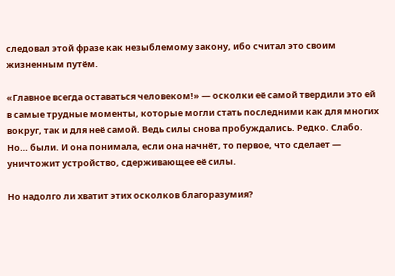следовал этой фразе как незыблемому закону, ибо считал это своим жизненным путём.

«Главное всегда оставаться человеком!» — осколки её самой твердили это ей в самые трудные моменты, которые могли стать последними как для многих вокруг, так и для неё самой. Ведь силы снова пробуждались. Редко. Слабо. Но… были. И она понимала, если она начнёт, то первое, что сделает — уничтожит устройство, сдерживающее её силы.

Но надолго ли хватит этих осколков благоразумия?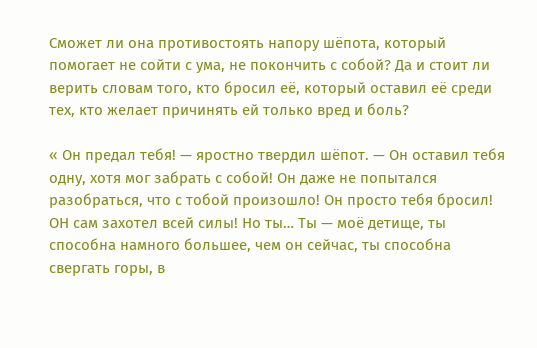Сможет ли она противостоять напору шёпота, который помогает не сойти с ума, не покончить с собой? Да и стоит ли верить словам того, кто бросил её, который оставил её среди тех, кто желает причинять ей только вред и боль?

« Он предал тебя! — яростно твердил шёпот. — Он оставил тебя одну, хотя мог забрать с собой! Он даже не попытался разобраться, что с тобой произошло! Он просто тебя бросил! ОН сам захотел всей силы! Но ты… Ты — моё детище, ты способна намного большее, чем он сейчас, ты способна свергать горы, в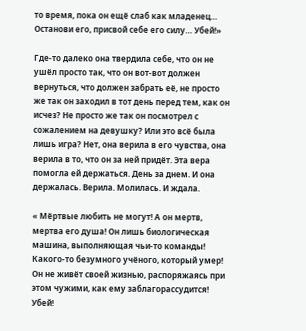то время, пока он ещё слаб как младенец… Останови его, присвой себе его силу… Убей!»

Где-то далеко она твердила себе, что он не ушёл просто так, что он вот-вот должен вернуться, что должен забрать её, не просто же так он заходил в тот день перед тем, как он исчез? Не просто же так он посмотрел с сожалением на девушку? Или это всё была лишь игра? Нет, она верила в его чувства, она верила в то, что он за ней придёт. Эта вера помогла ей держаться. День за днем. И она держалась. Верила. Молилась. И ждала.

« Мёртвые любить не могут! А он мертв, мертва его душа! Он лишь биологическая машина, выполняющая чьи-то команды! Какого-то безумного учёного, который умер! Он не живёт своей жизнью, распоряжаясь при этом чужими, как ему заблагорассудится! Убей!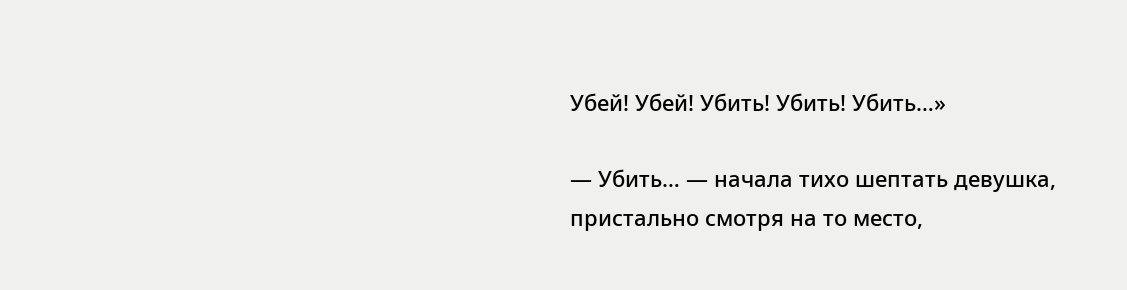Убей! Убей! Убить! Убить! Убить…»

— Убить… — начала тихо шептать девушка, пристально смотря на то место,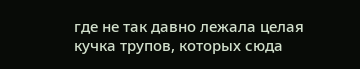где не так давно лежала целая кучка трупов, которых сюда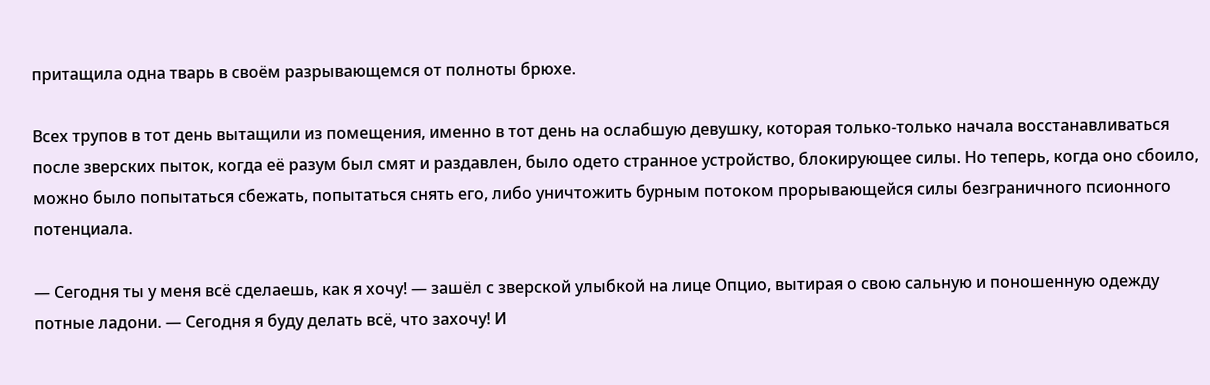притащила одна тварь в своём разрывающемся от полноты брюхе.

Всех трупов в тот день вытащили из помещения, именно в тот день на ослабшую девушку, которая только-только начала восстанавливаться после зверских пыток, когда её разум был смят и раздавлен, было одето странное устройство, блокирующее силы. Но теперь, когда оно сбоило, можно было попытаться сбежать, попытаться снять его, либо уничтожить бурным потоком прорывающейся силы безграничного псионного потенциала.

— Сегодня ты у меня всё сделаешь, как я хочу! — зашёл с зверской улыбкой на лице Опцио, вытирая о свою сальную и поношенную одежду потные ладони. — Сегодня я буду делать всё, что захочу! И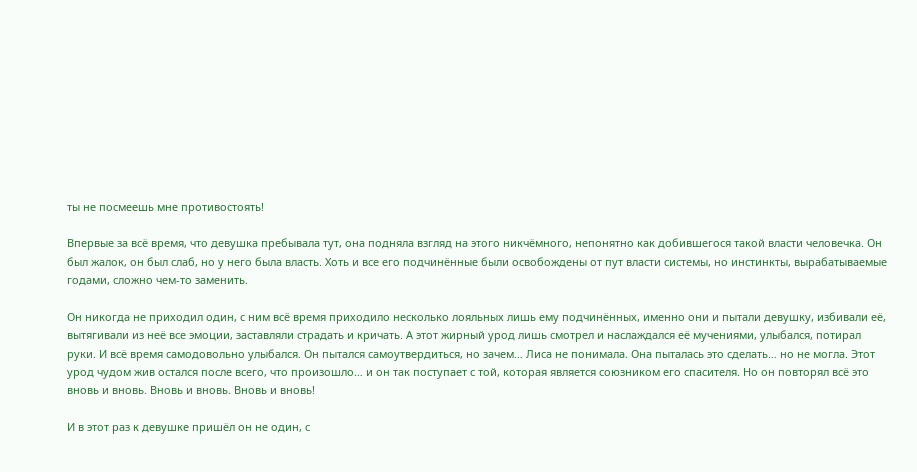ты не посмеешь мне противостоять!

Впервые за всё время, что девушка пребывала тут, она подняла взгляд на этого никчёмного, непонятно как добившегося такой власти человечка. Он был жалок, он был слаб, но у него была власть. Хоть и все его подчинённые были освобождены от пут власти системы, но инстинкты, вырабатываемые годами, сложно чем-то заменить.

Он никогда не приходил один, с ним всё время приходило несколько лояльных лишь ему подчинённых, именно они и пытали девушку, избивали её, вытягивали из неё все эмоции, заставляли страдать и кричать. А этот жирный урод лишь смотрел и наслаждался её мучениями, улыбался, потирал руки. И всё время самодовольно улыбался. Он пытался самоутвердиться, но зачем… Лиса не понимала. Она пыталась это сделать… но не могла. Этот урод чудом жив остался после всего, что произошло… и он так поступает с той, которая является союзником его спасителя. Но он повторял всё это вновь и вновь. Вновь и вновь. Вновь и вновь!

И в этот раз к девушке пришёл он не один, с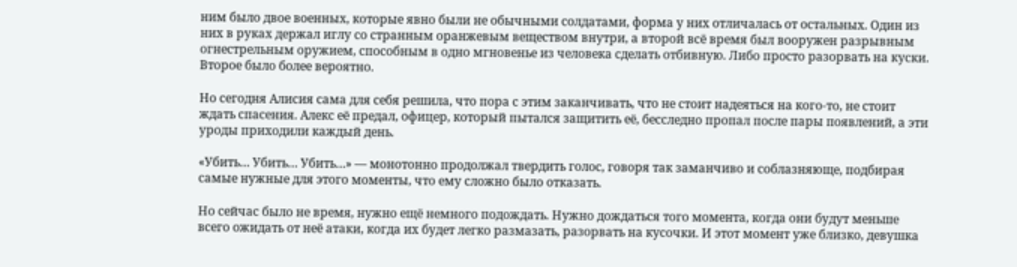ним было двое военных, которые явно были не обычными солдатами, форма у них отличалась от остальных. Один из них в руках держал иглу со странным оранжевым веществом внутри, а второй всё время был вооружен разрывным огнестрельным оружием, способным в одно мгновенье из человека сделать отбивную. Либо просто разорвать на куски. Второе было более вероятно.

Но сегодня Алисия сама для себя решила, что пора с этим заканчивать, что не стоит надеяться на кого-то, не стоит ждать спасения. Алекс её предал, офицер, который пытался защитить её, бесследно пропал после пары появлений, а эти уроды приходили каждый день.

«Убить… Убить… Убить…» — монотонно продолжал твердить голос, говоря так заманчиво и соблазняюще, подбирая самые нужные для этого моменты, что ему сложно было отказать.

Но сейчас было не время, нужно ещё немного подождать. Нужно дождаться того момента, когда они будут меньше всего ожидать от неё атаки, когда их будет легко размазать, разорвать на кусочки. И этот момент уже близко, девушка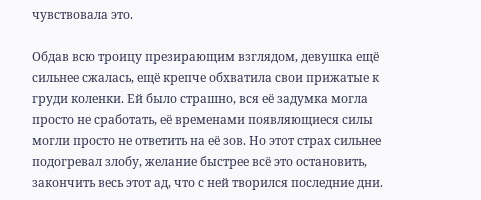чувствовала это.

Обдав всю троицу презирающим взглядом, девушка ещё сильнее сжалась, ещё крепче обхватила свои прижатые к груди коленки. Ей было страшно, вся её задумка могла просто не сработать, её временами появляющиеся силы могли просто не ответить на её зов. Но этот страх сильнее подогревал злобу, желание быстрее всё это остановить, закончить весь этот ад, что с ней творился последние дни.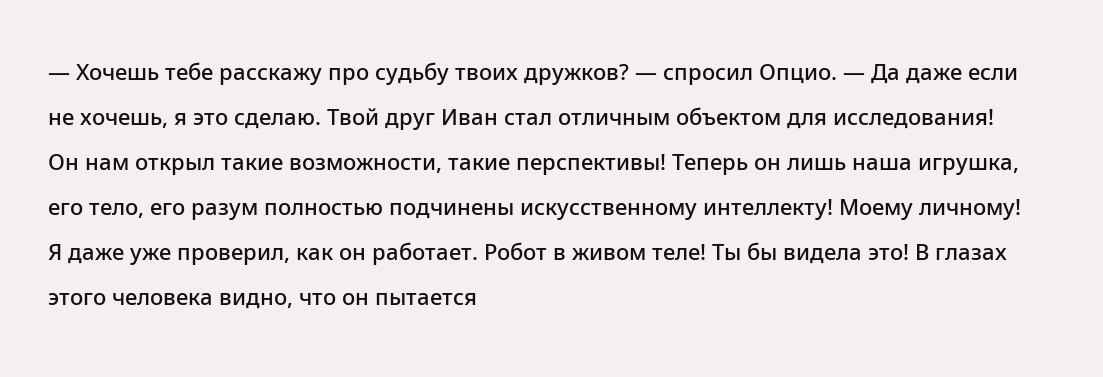— Хочешь тебе расскажу про судьбу твоих дружков? — спросил Опцио. — Да даже если не хочешь, я это сделаю. Твой друг Иван стал отличным объектом для исследования! Он нам открыл такие возможности, такие перспективы! Теперь он лишь наша игрушка, его тело, его разум полностью подчинены искусственному интеллекту! Моему личному! Я даже уже проверил, как он работает. Робот в живом теле! Ты бы видела это! В глазах этого человека видно, что он пытается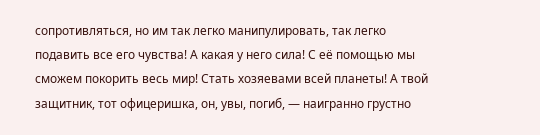сопротивляться, но им так легко манипулировать, так легко подавить все его чувства! А какая у него сила! С её помощью мы сможем покорить весь мир! Стать хозяевами всей планеты! А твой защитник, тот офицеришка, он, увы, погиб, — наигранно грустно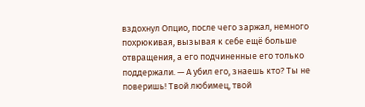вздохнул Опцио, после чего заржал, немного похрюкивая, вызывая к себе ещё больше отвращения, а его подчиненные его только поддержали. — А убил его, знаешь кто? Ты не поверишь! Твой любимец, твой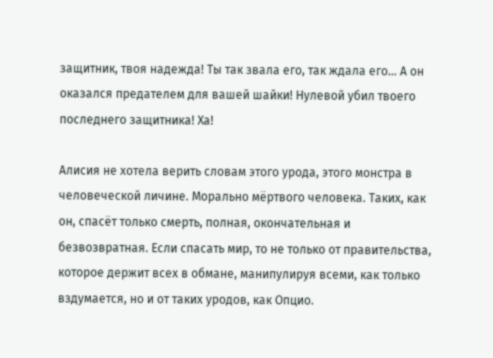защитник, твоя надежда! Ты так звала его, так ждала его… А он оказался предателем для вашей шайки! Нулевой убил твоего последнего защитника! Ха!

Алисия не хотела верить словам этого урода, этого монстра в человеческой личине. Морально мёртвого человека. Таких, как он, спасёт только смерть, полная, окончательная и безвозвратная. Если спасать мир, то не только от правительства, которое держит всех в обмане, манипулируя всеми, как только вздумается, но и от таких уродов, как Опцио.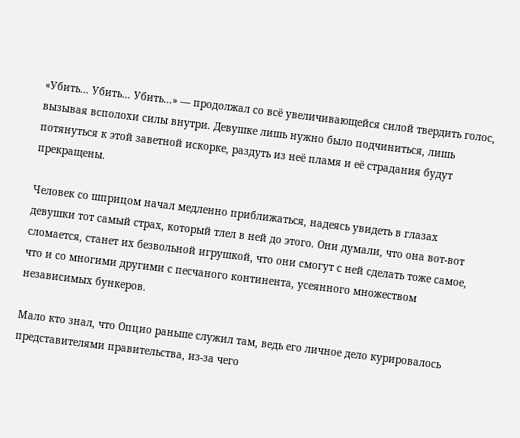«Убить… Убить… Убить…» — продолжал со всё увеличивающейся силой твердить голос, вызывая всполохи силы внутри. Девушке лишь нужно было подчиниться, лишь потянуться к этой заветной искорке, раздуть из неё пламя и её страдания будут прекращены.

Человек со шприцом начал медленно приближаться, надеясь увидеть в глазах девушки тот самый страх, который тлел в ней до этого. Они думали, что она вот-вот сломается, станет их безвольной игрушкой, что они смогут с ней сделать тоже самое, что и со многими другими с песчаного континента, усеянного множеством независимых бункеров.

Мало кто знал, что Опцио раньше служил там, ведь его личное дело курировалось представителями правительства, из-за чего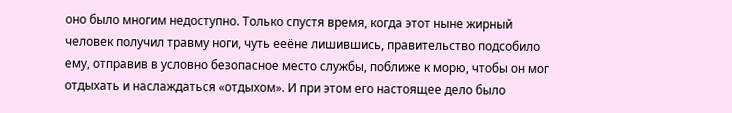оно было многим недоступно. Только спустя время, когда этот ныне жирный человек получил травму ноги, чуть ееёне лишившись, правительство подсобило ему, отправив в условно безопасное место службы, поближе к морю, чтобы он мог отдыхать и наслаждаться «отдыхом». И при этом его настоящее дело было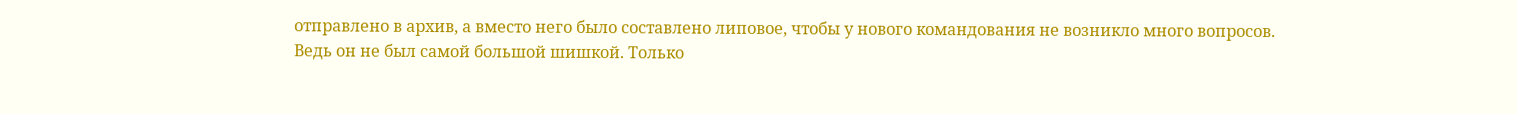отправлено в архив, а вместо него было составлено липовое, чтобы у нового командования не возникло много вопросов. Ведь он не был самой большой шишкой. Только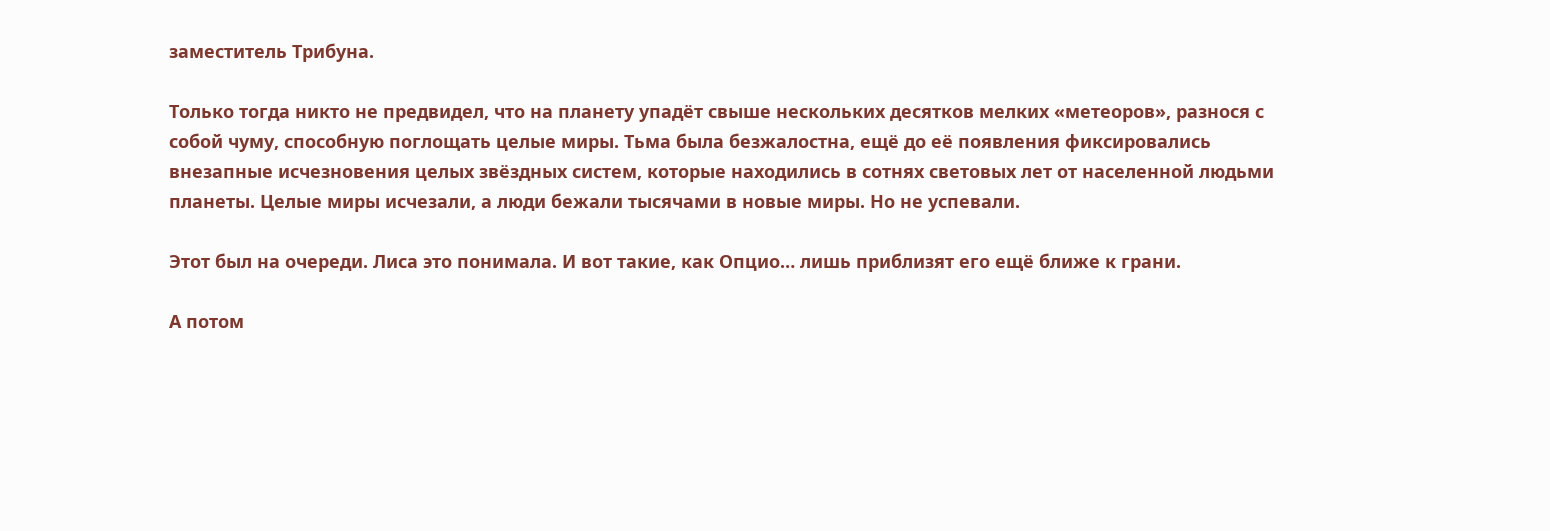заместитель Трибуна.

Только тогда никто не предвидел, что на планету упадёт свыше нескольких десятков мелких «метеоров», разнося с собой чуму, способную поглощать целые миры. Тьма была безжалостна, ещё до её появления фиксировались внезапные исчезновения целых звёздных систем, которые находились в сотнях световых лет от населенной людьми планеты. Целые миры исчезали, а люди бежали тысячами в новые миры. Но не успевали.

Этот был на очереди. Лиса это понимала. И вот такие, как Опцио… лишь приблизят его ещё ближе к грани.

А потом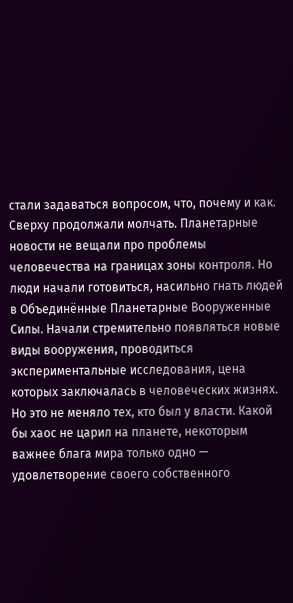стали задаваться вопросом, что, почему и как. Сверху продолжали молчать. Планетарные новости не вещали про проблемы человечества на границах зоны контроля. Но люди начали готовиться, насильно гнать людей в Объединённые Планетарные Вооруженные Силы. Начали стремительно появляться новые виды вооружения, проводиться экспериментальные исследования, цена которых заключалась в человеческих жизнях. Но это не меняло тех, кто был у власти. Какой бы хаос не царил на планете, некоторым важнее блага мира только одно — удовлетворение своего собственного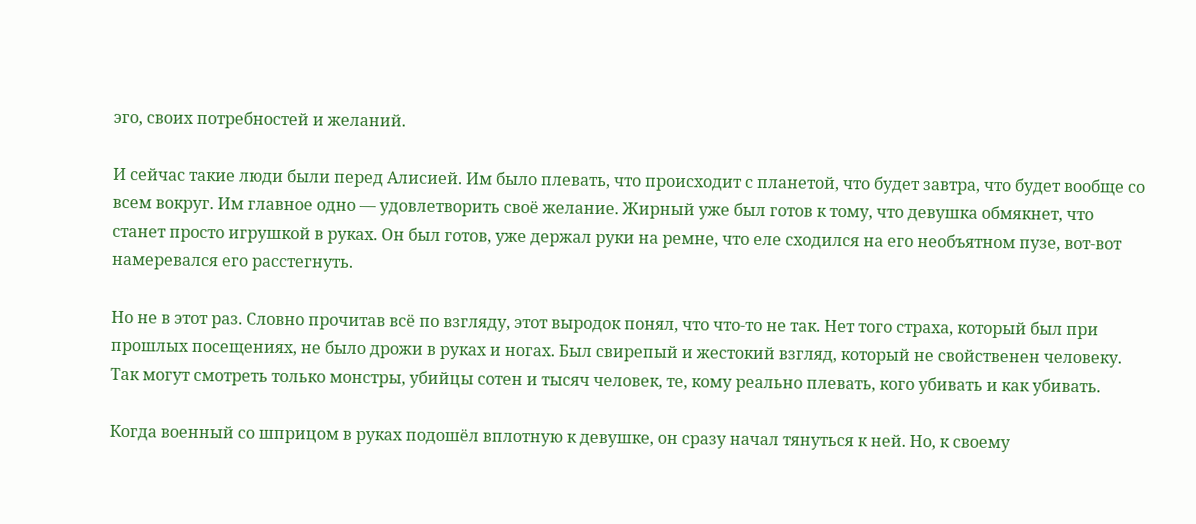эго, своих потребностей и желаний.

И сейчас такие люди были перед Алисией. Им было плевать, что происходит с планетой, что будет завтра, что будет вообще со всем вокруг. Им главное одно — удовлетворить своё желание. Жирный уже был готов к тому, что девушка обмякнет, что станет просто игрушкой в руках. Он был готов, уже держал руки на ремне, что еле сходился на его необъятном пузе, вот-вот намеревался его расстегнуть.

Но не в этот раз. Словно прочитав всё по взгляду, этот выродок понял, что что-то не так. Нет того страха, который был при прошлых посещениях, не было дрожи в руках и ногах. Был свирепый и жестокий взгляд, который не свойственен человеку. Так могут смотреть только монстры, убийцы сотен и тысяч человек, те, кому реально плевать, кого убивать и как убивать.

Когда военный со шприцом в руках подошёл вплотную к девушке, он сразу начал тянуться к ней. Но, к своему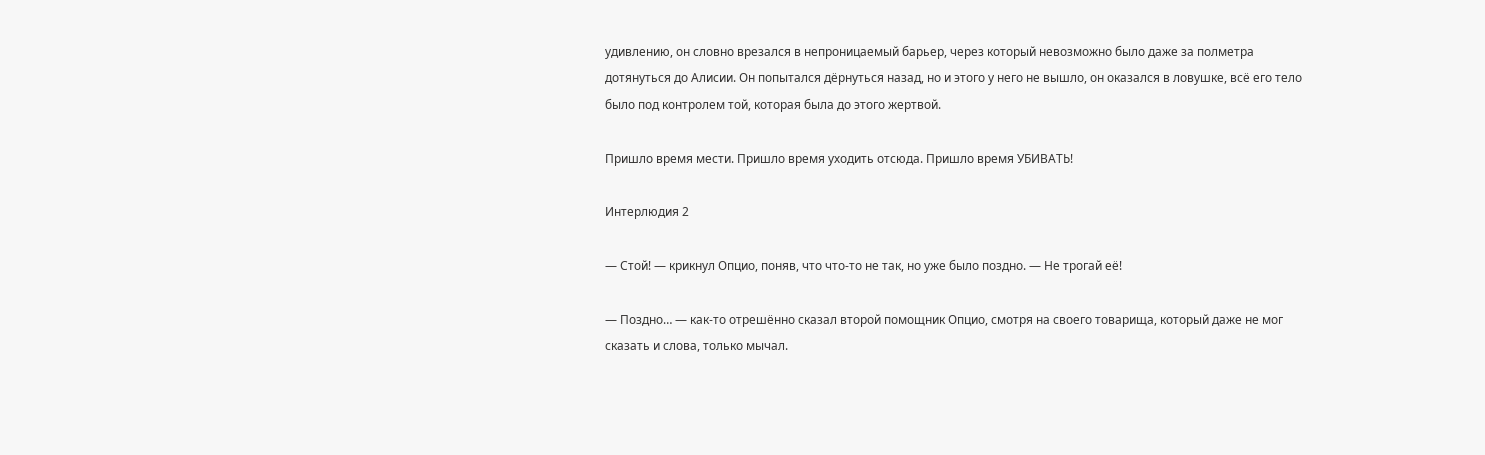удивлению, он словно врезался в непроницаемый барьер, через который невозможно было даже за полметра дотянуться до Алисии. Он попытался дёрнуться назад, но и этого у него не вышло, он оказался в ловушке, всё его тело было под контролем той, которая была до этого жертвой.

Пришло время мести. Пришло время уходить отсюда. Пришло время УБИВАТЬ!

Интерлюдия 2

— Стой! — крикнул Опцио, поняв, что что-то не так, но уже было поздно. — Не трогай её!

— Поздно… — как-то отрешённо сказал второй помощник Опцио, смотря на своего товарища, который даже не мог сказать и слова, только мычал.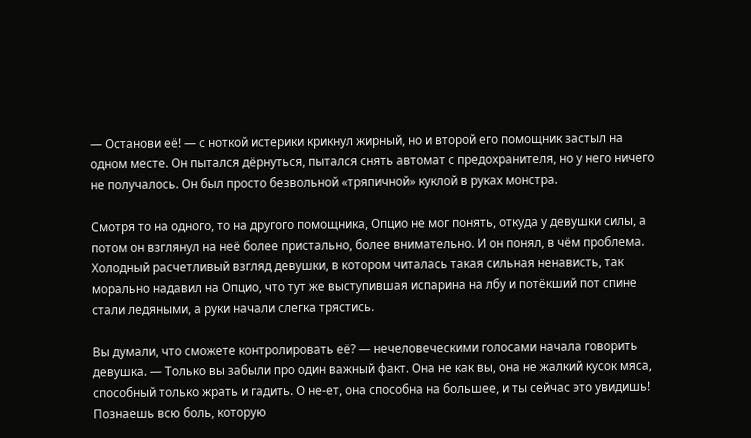— Останови её! — с ноткой истерики крикнул жирный, но и второй его помощник застыл на одном месте. Он пытался дёрнуться, пытался снять автомат с предохранителя, но у него ничего не получалось. Он был просто безвольной «тряпичной» куклой в руках монстра.

Смотря то на одного, то на другого помощника, Опцио не мог понять, откуда у девушки силы, а потом он взглянул на неё более пристально, более внимательно. И он понял, в чём проблема. Холодный расчетливый взгляд девушки, в котором читалась такая сильная ненависть, так морально надавил на Опцио, что тут же выступившая испарина на лбу и потёкший пот спине стали ледяными, а руки начали слегка трястись.

Вы думали, что сможете контролировать её? — нечеловеческими голосами начала говорить девушка. — Только вы забыли про один важный факт. Она не как вы, она не жалкий кусок мяса, способный только жрать и гадить. О не-ет, она способна на большее, и ты сейчас это увидишь! Познаешь всю боль, которую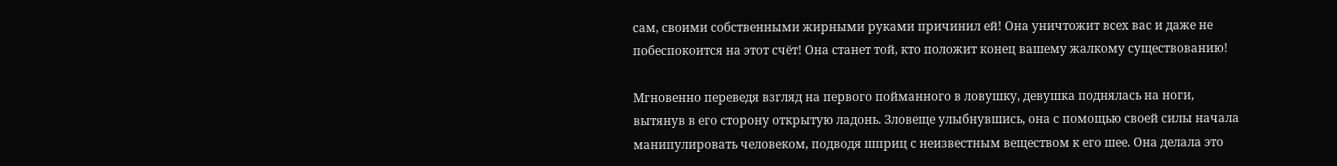сам, своими собственными жирными руками причинил ей! Она уничтожит всех вас и даже не побеспокоится на этот счёт! Она станет той, кто положит конец вашему жалкому существованию!

Мгновенно переведя взгляд на первого пойманного в ловушку, девушка поднялась на ноги, вытянув в его сторону открытую ладонь. Зловеще улыбнувшись, она с помощью своей силы начала манипулировать человеком, подводя шприц с неизвестным веществом к его шее. Она делала это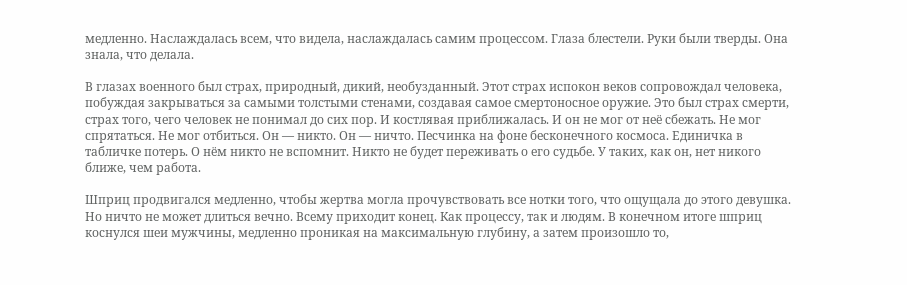медленно. Наслаждалась всем, что видела, наслаждалась самим процессом. Глаза блестели. Руки были тверды. Она знала, что делала.

В глазах военного был страх, природный, дикий, необузданный. Этот страх испокон веков сопровождал человека, побуждая закрываться за самыми толстыми стенами, создавая самое смертоносное оружие. Это был страх смерти, страх того, чего человек не понимал до сих пор. И костлявая приближалась. И он не мог от неё сбежать. Не мог спрятаться. Не мог отбиться. Он — никто. Он — ничто. Песчинка на фоне бесконечного космоса. Единичка в табличке потерь. О нём никто не вспомнит. Никто не будет переживать о его судьбе. У таких, как он, нет никого ближе, чем работа.

Шприц продвигался медленно, чтобы жертва могла прочувствовать все нотки того, что ощущала до этого девушка. Но ничто не может длиться вечно. Всему приходит конец. Как процессу, так и людям. В конечном итоге шприц коснулся шеи мужчины, медленно проникая на максимальную глубину, а затем произошло то,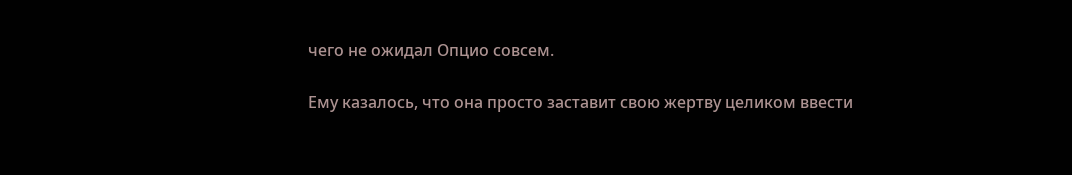чего не ожидал Опцио совсем.

Ему казалось, что она просто заставит свою жертву целиком ввести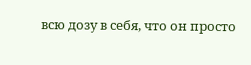всю дозу в себя, что он просто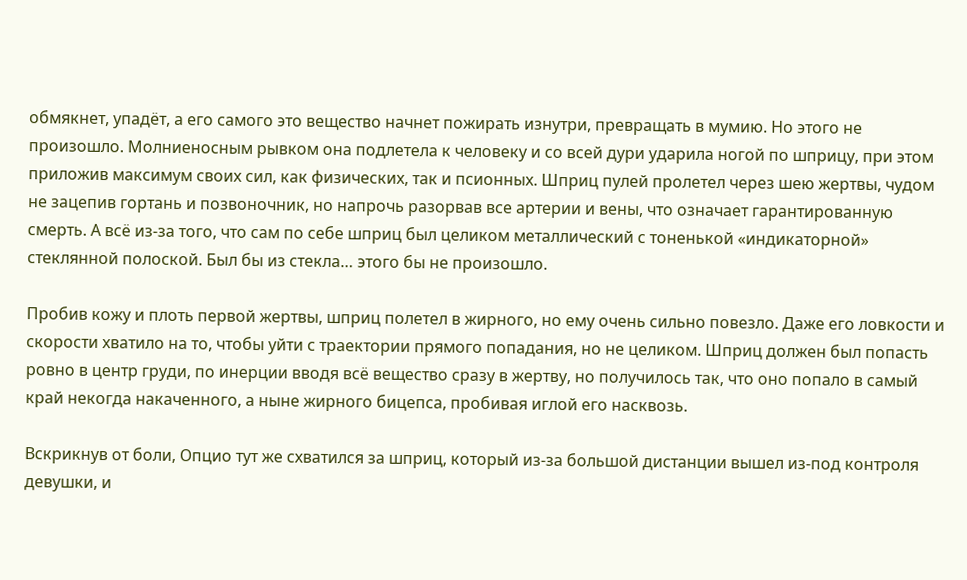обмякнет, упадёт, а его самого это вещество начнет пожирать изнутри, превращать в мумию. Но этого не произошло. Молниеносным рывком она подлетела к человеку и со всей дури ударила ногой по шприцу, при этом приложив максимум своих сил, как физических, так и псионных. Шприц пулей пролетел через шею жертвы, чудом не зацепив гортань и позвоночник, но напрочь разорвав все артерии и вены, что означает гарантированную смерть. А всё из-за того, что сам по себе шприц был целиком металлический с тоненькой «индикаторной» стеклянной полоской. Был бы из стекла… этого бы не произошло.

Пробив кожу и плоть первой жертвы, шприц полетел в жирного, но ему очень сильно повезло. Даже его ловкости и скорости хватило на то, чтобы уйти с траектории прямого попадания, но не целиком. Шприц должен был попасть ровно в центр груди, по инерции вводя всё вещество сразу в жертву, но получилось так, что оно попало в самый край некогда накаченного, а ныне жирного бицепса, пробивая иглой его насквозь.

Вскрикнув от боли, Опцио тут же схватился за шприц, который из-за большой дистанции вышел из-под контроля девушки, и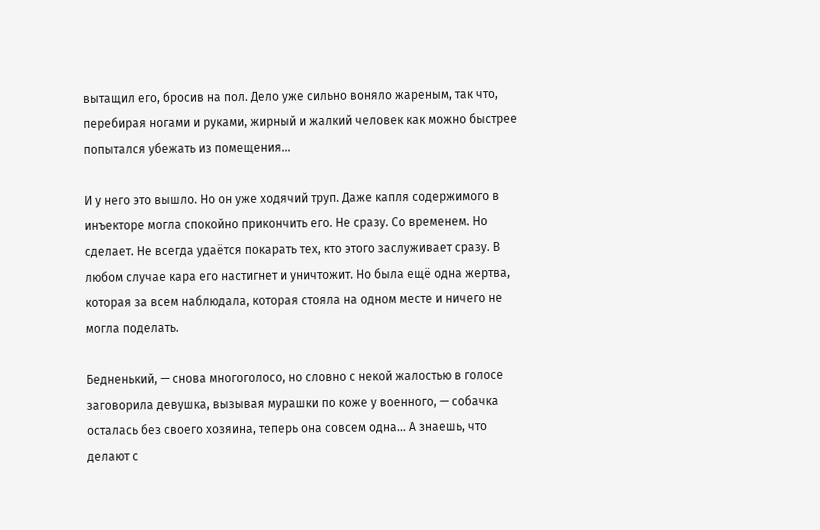вытащил его, бросив на пол. Дело уже сильно воняло жареным, так что, перебирая ногами и руками, жирный и жалкий человек как можно быстрее попытался убежать из помещения…

И у него это вышло. Но он уже ходячий труп. Даже капля содержимого в инъекторе могла спокойно прикончить его. Не сразу. Со временем. Но сделает. Не всегда удаётся покарать тех, кто этого заслуживает сразу. В любом случае кара его настигнет и уничтожит. Но была ещё одна жертва, которая за всем наблюдала, которая стояла на одном месте и ничего не могла поделать.

Бедненький, — снова многоголосо, но словно с некой жалостью в голосе заговорила девушка, вызывая мурашки по коже у военного, — собачка осталась без своего хозяина, теперь она совсем одна… А знаешь, что делают с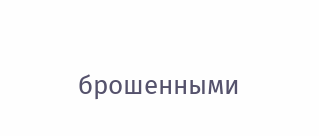брошенными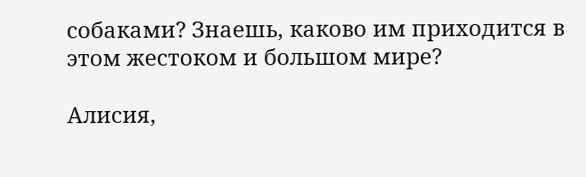собаками? Знаешь, каково им приходится в этом жестоком и большом мире?

Алисия,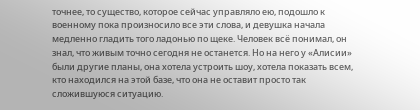точнее, то существо, которое сейчас управляло ею, подошло к военному пока произносило все эти слова, и девушка начала медленно гладить того ладонью по щеке. Человек всё понимал, он знал, что живым точно сегодня не останется. Но на него у «Алисии» были другие планы, она хотела устроить шоу, хотела показать всем, кто находился на этой базе, что она не оставит просто так сложившуюся ситуацию.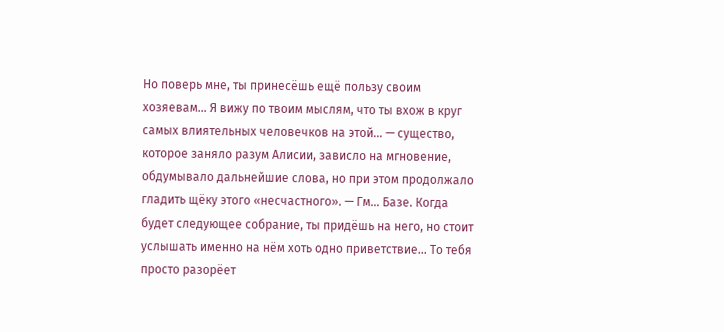Но поверь мне, ты принесёшь ещё пользу своим хозяевам… Я вижу по твоим мыслям, что ты вхож в круг самых влиятельных человечков на этой… — существо, которое заняло разум Алисии, зависло на мгновение, обдумывало дальнейшие слова, но при этом продолжало гладить щёку этого «несчастного». — Гм… Базе. Когда будет следующее собрание, ты придёшь на него, но стоит услышать именно на нём хоть одно приветствие… То тебя просто разорёет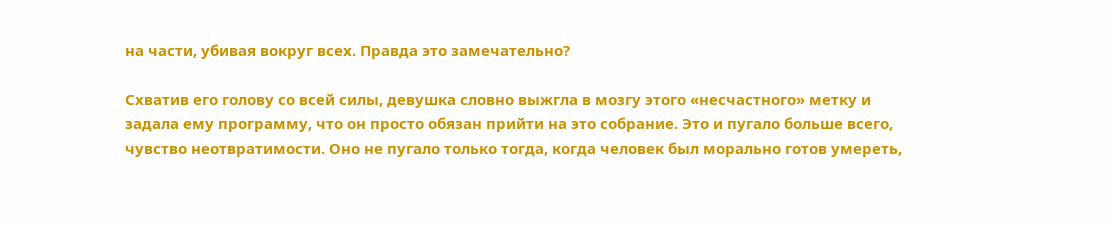на части, убивая вокруг всех. Правда это замечательно?

Схватив его голову со всей силы, девушка словно выжгла в мозгу этого «несчастного» метку и задала ему программу, что он просто обязан прийти на это собрание. Это и пугало больше всего, чувство неотвратимости. Оно не пугало только тогда, когда человек был морально готов умереть,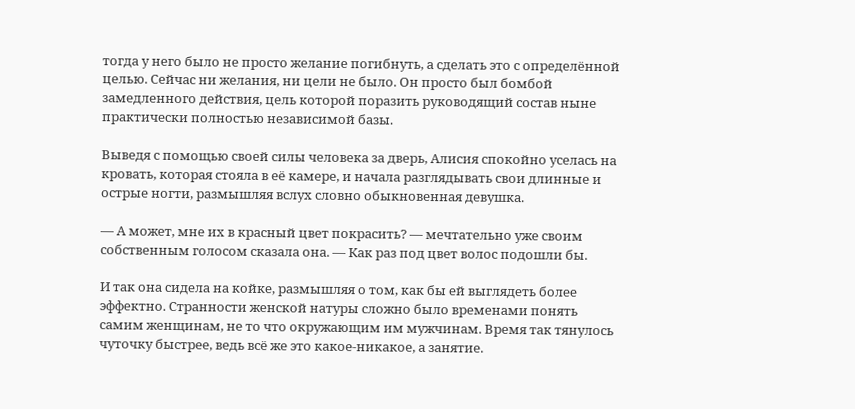тогда у него было не просто желание погибнуть, а сделать это с определённой целью. Сейчас ни желания, ни цели не было. Он просто был бомбой замедленного действия, цель которой поразить руководящий состав ныне практически полностью независимой базы.

Выведя с помощью своей силы человека за дверь, Алисия спокойно уселась на кровать, которая стояла в её камере, и начала разглядывать свои длинные и острые ногти, размышляя вслух словно обыкновенная девушка.

— А может, мне их в красный цвет покрасить? — мечтательно уже своим собственным голосом сказала она. — Как раз под цвет волос подошли бы.

И так она сидела на койке, размышляя о том, как бы ей выглядеть более эффектно. Странности женской натуры сложно было временами понять самим женщинам, не то что окружающим им мужчинам. Время так тянулось чуточку быстрее, ведь всё же это какое-никакое, а занятие.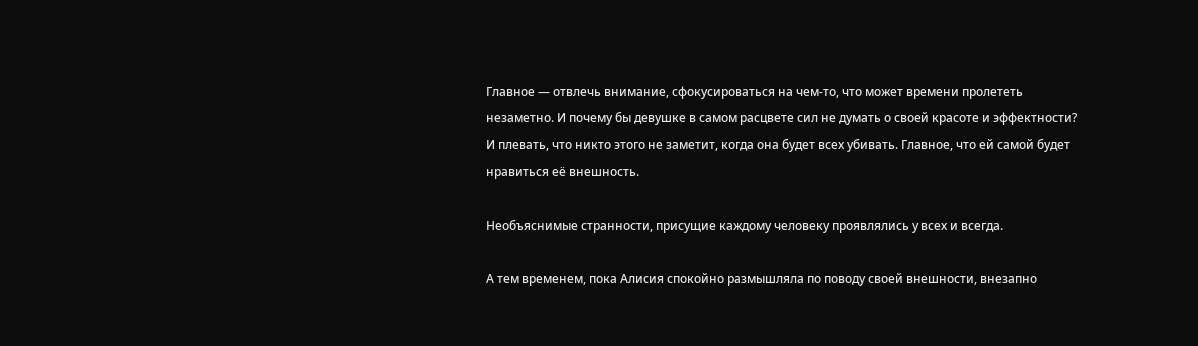Главное — отвлечь внимание, сфокусироваться на чем-то, что может времени пролететь незаметно. И почему бы девушке в самом расцвете сил не думать о своей красоте и эффектности? И плевать, что никто этого не заметит, когда она будет всех убивать. Главное, что ей самой будет нравиться её внешность.

Необъяснимые странности, присущие каждому человеку проявлялись у всех и всегда.

А тем временем, пока Алисия спокойно размышляла по поводу своей внешности, внезапно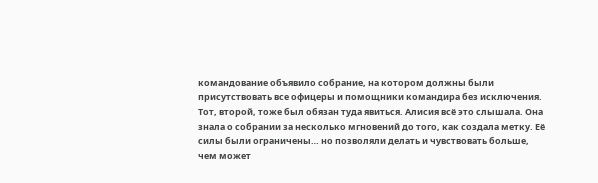командование объявило собрание, на котором должны были присутствовать все офицеры и помощники командира без исключения. Тот, второй, тоже был обязан туда явиться. Алисия всё это слышала. Она знала о собрании за несколько мгновений до того, как создала метку. Её силы были ограничены… но позволяли делать и чувствовать больше, чем может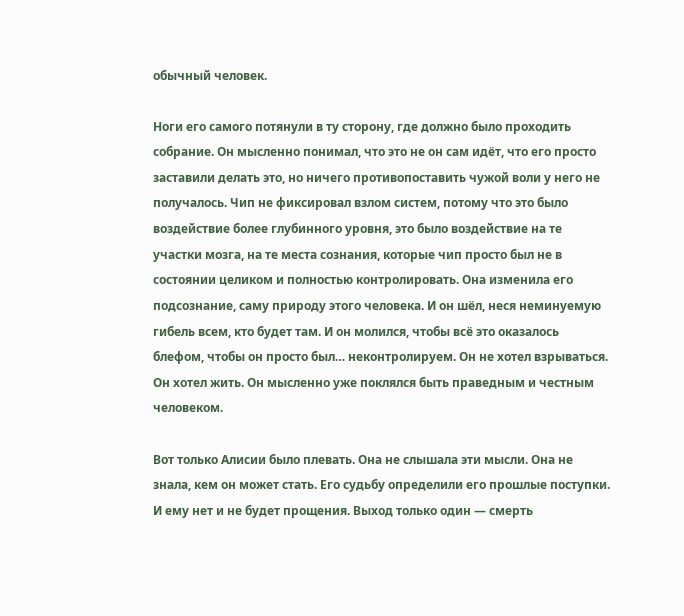обычный человек.

Ноги его самого потянули в ту сторону, где должно было проходить собрание. Он мысленно понимал, что это не он сам идёт, что его просто заставили делать это, но ничего противопоставить чужой воли у него не получалось. Чип не фиксировал взлом систем, потому что это было воздействие более глубинного уровня, это было воздействие на те участки мозга, на те места сознания, которые чип просто был не в состоянии целиком и полностью контролировать. Она изменила его подсознание, саму природу этого человека. И он шёл, неся неминуемую гибель всем, кто будет там. И он молился, чтобы всё это оказалось блефом, чтобы он просто был… неконтролируем. Он не хотел взрываться. Он хотел жить. Он мысленно уже поклялся быть праведным и честным человеком.

Вот только Алисии было плевать. Она не слышала эти мысли. Она не знала, кем он может стать. Его судьбу определили его прошлые поступки. И ему нет и не будет прощения. Выход только один — смерть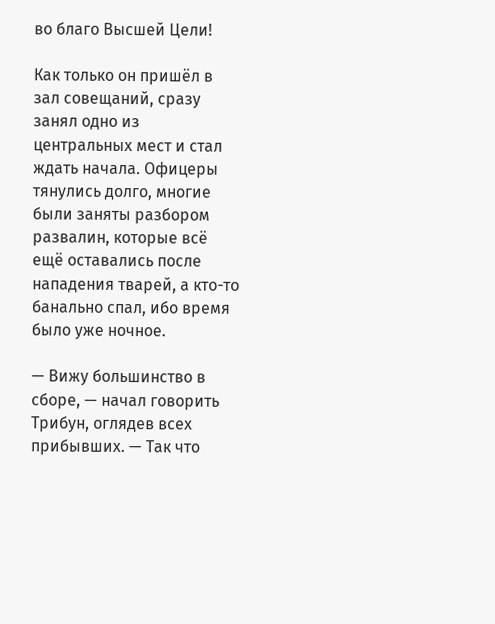во благо Высшей Цели!

Как только он пришёл в зал совещаний, сразу занял одно из центральных мест и стал ждать начала. Офицеры тянулись долго, многие были заняты разбором развалин, которые всё ещё оставались после нападения тварей, а кто-то банально спал, ибо время было уже ночное.

— Вижу большинство в сборе, — начал говорить Трибун, оглядев всех прибывших. — Так что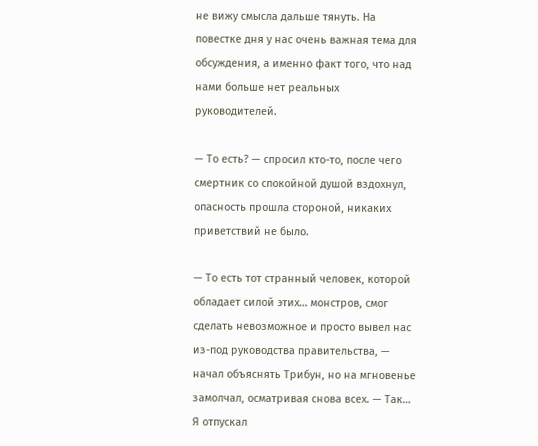не вижу смысла дальше тянуть. На повестке дня у нас очень важная тема для обсуждения, а именно факт того, что над нами больше нет реальных руководителей.

— То есть? — спросил кто-то, после чего смертник со спокойной душой вздохнул, опасность прошла стороной, никаких приветствий не было.

— То есть тот странный человек, которой обладает силой этих… монстров, смог сделать невозможное и просто вывел нас из-под руководства правительства, — начал объяснять Трибун, но на мгновенье замолчал, осматривая снова всех. — Так… Я отпускал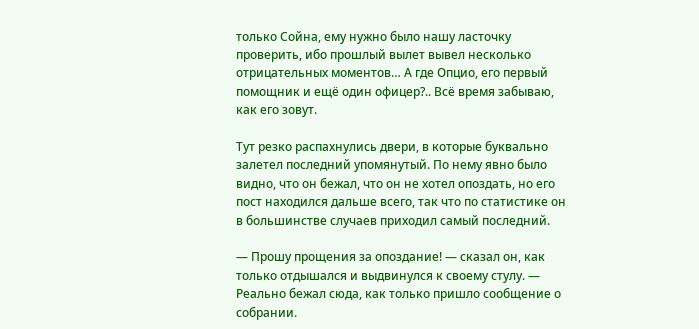только Сойна, ему нужно было нашу ласточку проверить, ибо прошлый вылет вывел несколько отрицательных моментов… А где Опцио, его первый помощник и ещё один офицер?.. Всё время забываю, как его зовут.

Тут резко распахнулись двери, в которые буквально залетел последний упомянутый. По нему явно было видно, что он бежал, что он не хотел опоздать, но его пост находился дальше всего, так что по статистике он в большинстве случаев приходил самый последний.

— Прошу прощения за опоздание! — сказал он, как только отдышался и выдвинулся к своему стулу. — Реально бежал сюда, как только пришло сообщение о собрании.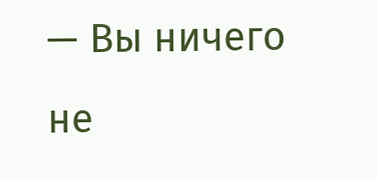— Вы ничего не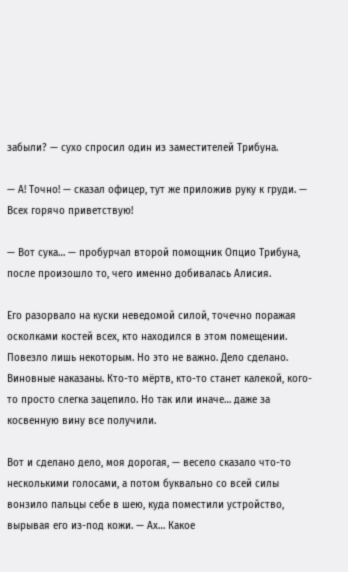забыли? — сухо спросил один из заместителей Трибуна.

— А! Точно! — сказал офицер, тут же приложив руку к груди. — Всех горячо приветствую!

— Вот сука… — пробурчал второй помощник Опцио Трибуна, после произошло то, чего именно добивалась Алисия.

Его разорвало на куски неведомой силой, точечно поражая осколками костей всех, кто находился в этом помещении. Повезло лишь некоторым. Но это не важно. Дело сделано. Виновные наказаны. Кто-то мёртв, кто-то станет калекой, кого-то просто слегка зацепило. Но так или иначе… даже за косвенную вину все получили.

Вот и сделано дело, моя дорогая, — весело сказало что-то несколькими голосами, а потом буквально со всей силы вонзило пальцы себе в шею, куда поместили устройство, вырывая его из-под кожи. — Ах… Какое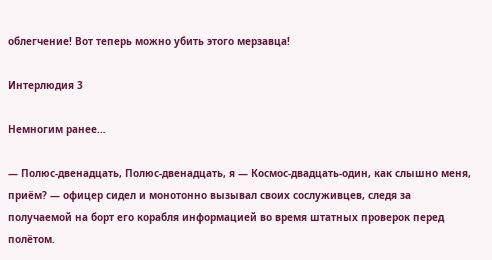облегчение! Вот теперь можно убить этого мерзавца!

Интерлюдия 3

Немногим ранее…

— Полюс-двенадцать, Полюс-двенадцать, я — Космос-двадцать-один, как слышно меня, приём? — офицер сидел и монотонно вызывал своих сослуживцев, следя за получаемой на борт его корабля информацией во время штатных проверок перед полётом.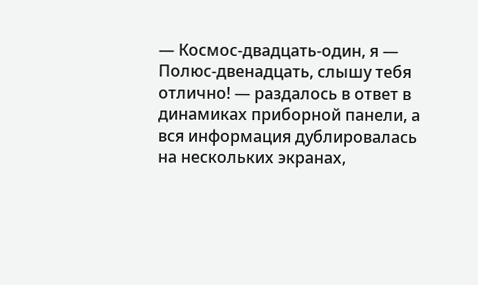— Космос-двадцать-один, я — Полюс-двенадцать, слышу тебя отлично! — раздалось в ответ в динамиках приборной панели, а вся информация дублировалась на нескольких экранах,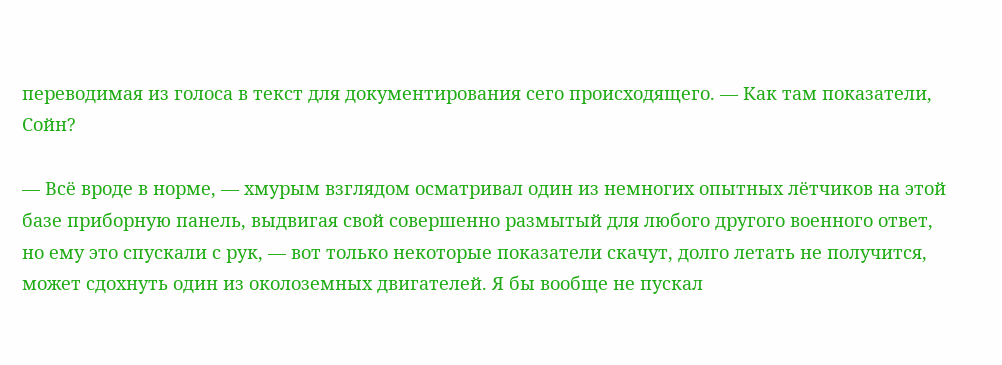переводимая из голоса в текст для документирования сего происходящего. — Как там показатели, Сойн?

— Всё вроде в норме, — хмурым взглядом осматривал один из немногих опытных лётчиков на этой базе приборную панель, выдвигая свой совершенно размытый для любого другого военного ответ, но ему это спускали с рук, — вот только некоторые показатели скачут, долго летать не получится, может сдохнуть один из околоземных двигателей. Я бы вообще не пускал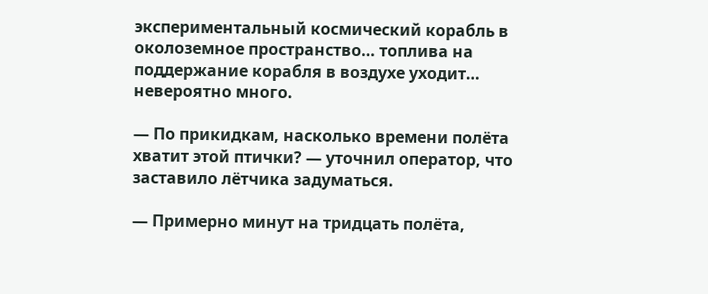экспериментальный космический корабль в околоземное пространство… топлива на поддержание корабля в воздухе уходит… невероятно много.

— По прикидкам, насколько времени полёта хватит этой птички? — уточнил оператор, что заставило лётчика задуматься.

— Примерно минут на тридцать полёта,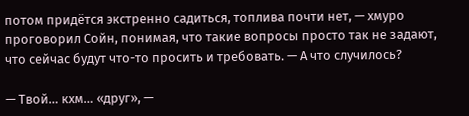потом придётся экстренно садиться, топлива почти нет, — хмуро проговорил Сойн, понимая, что такие вопросы просто так не задают, что сейчас будут что-то просить и требовать. — А что случилось?

— Твой… кхм… «друг», —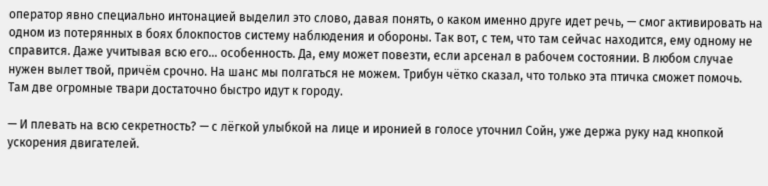оператор явно специально интонацией выделил это слово, давая понять, о каком именно друге идет речь, — смог активировать на одном из потерянных в боях блокпостов систему наблюдения и обороны. Так вот, с тем, что там сейчас находится, ему одному не справится. Даже учитывая всю его… особенность. Да, ему может повезти, если арсенал в рабочем состоянии. В любом случае нужен вылет твой, причём срочно. На шанс мы полгаться не можем. Трибун чётко сказал, что только эта птичка сможет помочь. Там две огромные твари достаточно быстро идут к городу.

— И плевать на всю секретность? — с лёгкой улыбкой на лице и иронией в голосе уточнил Сойн, уже держа руку над кнопкой ускорения двигателей.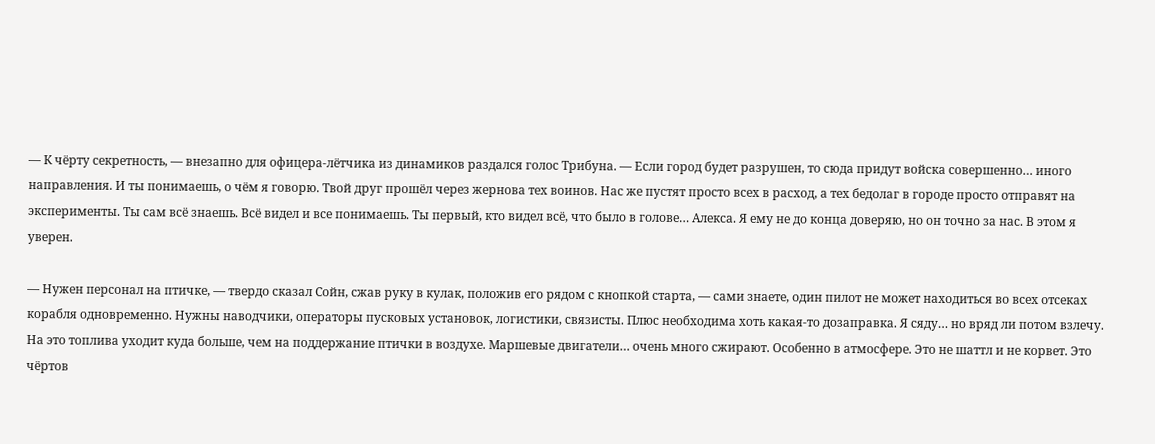— К чёрту секретность, — внезапно для офицера-лётчика из динамиков раздался голос Трибуна. — Если город будет разрушен, то сюда придут войска совершенно… иного направления. И ты понимаешь, о чём я говорю. Твой друг прошёл через жернова тех воинов. Нас же пустят просто всех в расход, а тех бедолаг в городе просто отправят на эксперименты. Ты сам всё знаешь. Всё видел и все понимаешь. Ты первый, кто видел всё, что было в голове… Алекса. Я ему не до конца доверяю, но он точно за нас. В этом я уверен.

— Нужен персонал на птичке, — твердо сказал Сойн, сжав руку в кулак, положив его рядом с кнопкой старта, — сами знаете, один пилот не может находиться во всех отсеках корабля одновременно. Нужны наводчики, операторы пусковых установок, логистики, связисты. Плюс необходима хоть какая-то дозаправка. Я сяду… но вряд ли потом взлечу. На это топлива уходит куда больше, чем на поддержание птички в воздухе. Маршевые двигатели… очень много сжирают. Особенно в атмосфере. Это не шаттл и не корвет. Это чёртов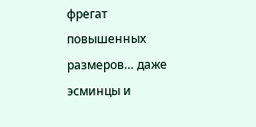фрегат повышенных размеров… даже эсминцы и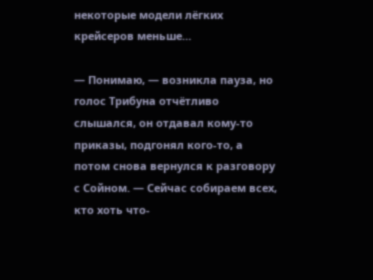некоторые модели лёгких крейсеров меньше…

— Понимаю, — возникла пауза, но голос Трибуна отчётливо слышался, он отдавал кому-то приказы, подгонял кого-то, а потом снова вернулся к разговору с Сойном. — Сейчас собираем всех, кто хоть что-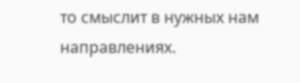то смыслит в нужных нам направлениях.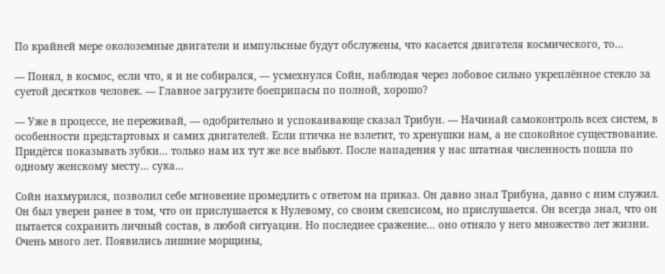По крайней мере околоземные двигатели и импульсные будут обслужены, что касается двигателя космического, то…

— Понял, в космос, если что, я и не собирался, — усмехнулся Сойн, наблюдая через лобовое сильно укреплённое стекло за суетой десятков человек. — Главное загрузите боеприпасы по полной, хорошо?

— Уже в процессе, не переживай, — одобрительно и успокаивающе сказал Трибун. — Начинай самоконтроль всех систем, в особенности предстартовых и самих двигателей. Если птичка не взлетит, то хренушки нам, а не спокойное существование. Придётся показывать зубки… только нам их тут же все выбьют. После нападения у нас штатная численность пошла по одному женскому месту… сука…

Сойн нахмурился, позволил себе мгновение промедлить с ответом на приказ. Он давно знал Трибуна, давно с ним служил. Он был уверен ранее в том, что он прислушается к Нулевому, со своим скепсисом, но прислушается. Он всегда знал, что он пытается сохранить личный состав, в любой ситуации. Но последнее сражение… оно отняло у него множество лет жизни. Очень много лет. Появились лишние морщины,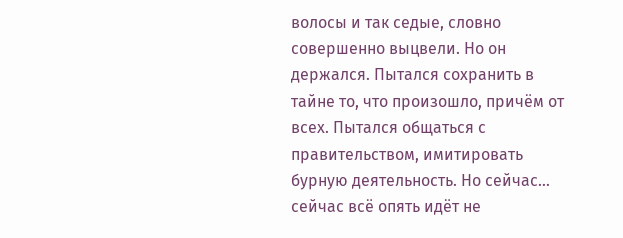волосы и так седые, словно совершенно выцвели. Но он держался. Пытался сохранить в тайне то, что произошло, причём от всех. Пытался общаться с правительством, имитировать бурную деятельность. Но сейчас… сейчас всё опять идёт не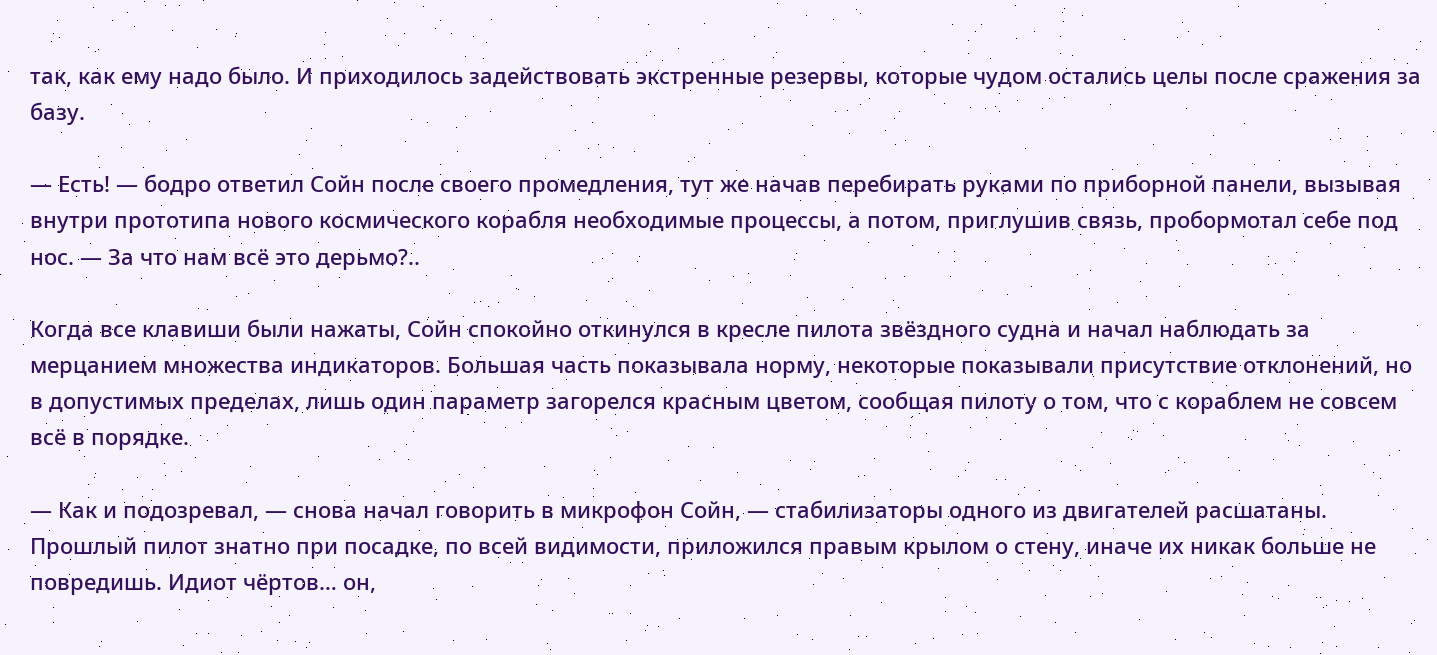так, как ему надо было. И приходилось задействовать экстренные резервы, которые чудом остались целы после сражения за базу.

— Есть! — бодро ответил Сойн после своего промедления, тут же начав перебирать руками по приборной панели, вызывая внутри прототипа нового космического корабля необходимые процессы, а потом, приглушив связь, пробормотал себе под нос. — За что нам всё это дерьмо?..

Когда все клавиши были нажаты, Сойн спокойно откинулся в кресле пилота звёздного судна и начал наблюдать за мерцанием множества индикаторов. Большая часть показывала норму, некоторые показывали присутствие отклонений, но в допустимых пределах, лишь один параметр загорелся красным цветом, сообщая пилоту о том, что с кораблем не совсем всё в порядке.

— Как и подозревал, — снова начал говорить в микрофон Сойн, — стабилизаторы одного из двигателей расшатаны. Прошлый пилот знатно при посадке, по всей видимости, приложился правым крылом о стену, иначе их никак больше не повредишь. Идиот чёртов… он,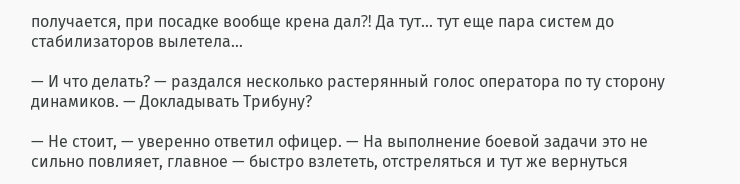получается, при посадке вообще крена дал⁈ Да тут… тут еще пара систем до стабилизаторов вылетела…

— И что делать? — раздался несколько растерянный голос оператора по ту сторону динамиков. — Докладывать Трибуну?

— Не стоит, — уверенно ответил офицер. — На выполнение боевой задачи это не сильно повлияет, главное — быстро взлететь, отстреляться и тут же вернуться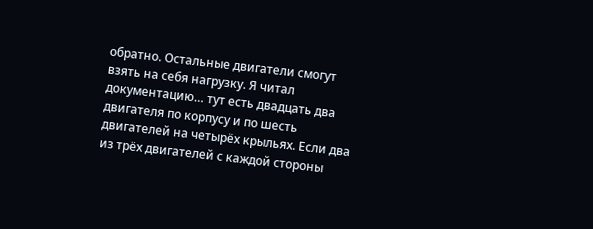обратно. Остальные двигатели смогут взять на себя нагрузку. Я читал документацию… тут есть двадцать два двигателя по корпусу и по шесть двигателей на четырёх крыльях. Если два из трёх двигателей с каждой стороны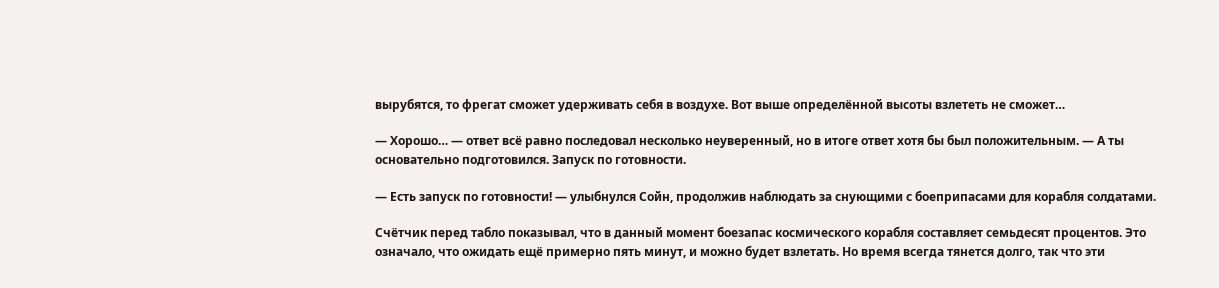вырубятся, то фрегат сможет удерживать себя в воздухе. Вот выше определённой высоты взлететь не сможет…

— Хорошо… — ответ всё равно последовал несколько неуверенный, но в итоге ответ хотя бы был положительным. — А ты основательно подготовился. Запуск по готовности.

— Есть запуск по готовности! — улыбнулся Сойн, продолжив наблюдать за снующими с боеприпасами для корабля солдатами.

Счётчик перед табло показывал, что в данный момент боезапас космического корабля составляет семьдесят процентов. Это означало, что ожидать ещё примерно пять минут, и можно будет взлетать. Но время всегда тянется долго, так что эти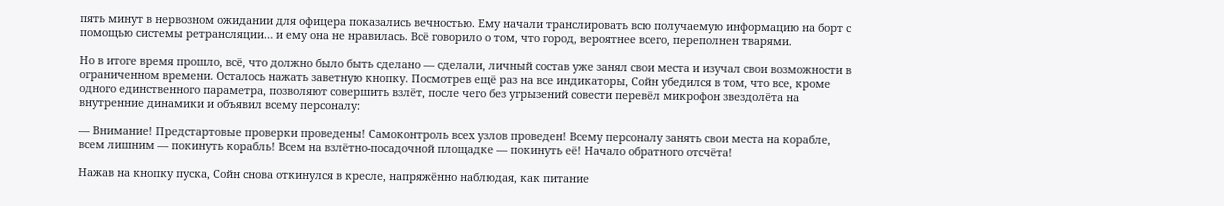пять минут в нервозном ожидании для офицера показались вечностью. Ему начали транслировать всю получаемую информацию на борт с помощью системы ретрансляции… и ему она не нравилась. Всё говорило о том, что город, вероятнее всего, переполнен тварями.

Но в итоге время прошло, всё, что должно было быть сделано — сделали, личный состав уже занял свои места и изучал свои возможности в ограниченном времени. Осталось нажать заветную кнопку. Посмотрев ещё раз на все индикаторы, Сойн убедился в том, что все, кроме одного единственного параметра, позволяют совершить взлёт, после чего без угрызений совести перевёл микрофон звездолёта на внутренние динамики и объявил всему персоналу:

— Внимание! Предстартовые проверки проведены! Самоконтроль всех узлов проведен! Всему персоналу занять свои места на корабле, всем лишним — покинуть корабль! Всем на взлётно-посадочной площадке — покинуть её! Начало обратного отсчёта!

Нажав на кнопку пуска, Сойн снова откинулся в кресле, напряжённо наблюдая, как питание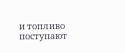и топливо поступают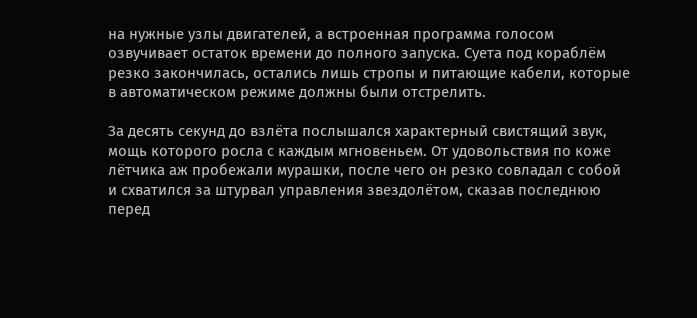на нужные узлы двигателей, а встроенная программа голосом озвучивает остаток времени до полного запуска. Суета под кораблём резко закончилась, остались лишь стропы и питающие кабели, которые в автоматическом режиме должны были отстрелить.

За десять секунд до взлёта послышался характерный свистящий звук, мощь которого росла с каждым мгновеньем. От удовольствия по коже лётчика аж пробежали мурашки, после чего он резко совладал с собой и схватился за штурвал управления звездолётом, сказав последнюю перед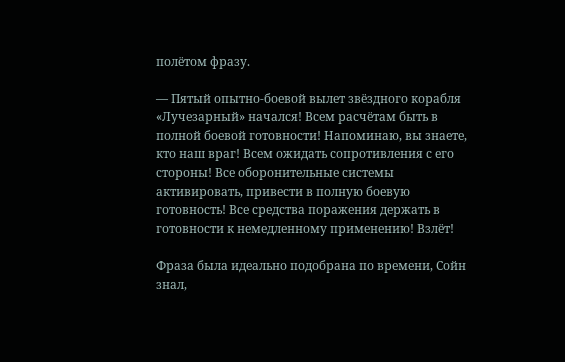полётом фразу.

— Пятый опытно-боевой вылет звёздного корабля «Лучезарный» начался! Всем расчётам быть в полной боевой готовности! Напоминаю, вы знаете, кто наш враг! Всем ожидать сопротивления с его стороны! Все оборонительные системы активировать, привести в полную боевую готовность! Все средства поражения держать в готовности к немедленному применению! Взлёт!

Фраза была идеально подобрана по времени, Сойн знал,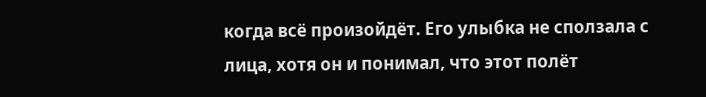когда всё произойдёт. Его улыбка не сползала с лица, хотя он и понимал, что этот полёт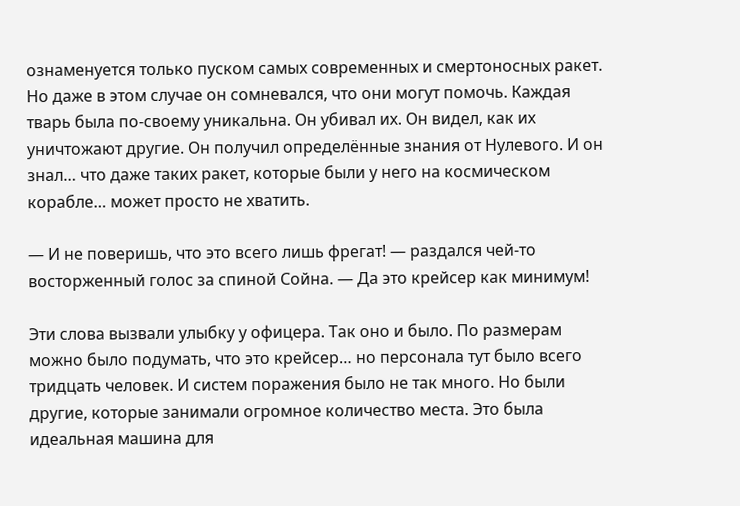ознаменуется только пуском самых современных и смертоносных ракет. Но даже в этом случае он сомневался, что они могут помочь. Каждая тварь была по-своему уникальна. Он убивал их. Он видел, как их уничтожают другие. Он получил определённые знания от Нулевого. И он знал… что даже таких ракет, которые были у него на космическом корабле… может просто не хватить.

— И не поверишь, что это всего лишь фрегат! — раздался чей-то восторженный голос за спиной Сойна. — Да это крейсер как минимум!

Эти слова вызвали улыбку у офицера. Так оно и было. По размерам можно было подумать, что это крейсер… но персонала тут было всего тридцать человек. И систем поражения было не так много. Но были другие, которые занимали огромное количество места. Это была идеальная машина для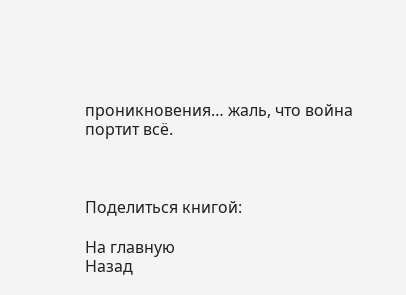проникновения… жаль, что война портит всё.



Поделиться книгой:

На главную
Назад